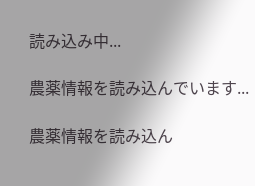読み込み中...

農薬情報を読み込んでいます...

農薬情報を読み込ん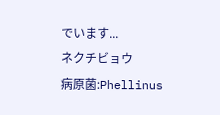でいます...
ネクチビョウ
病原菌:Phellinus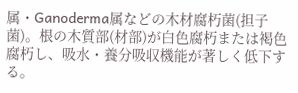属・Ganoderma属などの木材腐朽菌(担子菌)。根の木質部(材部)が白色腐朽または褐色腐朽し、吸水・養分吸収機能が著しく低下する。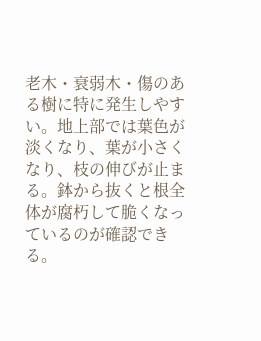老木・衰弱木・傷のある樹に特に発生しやすい。地上部では葉色が淡くなり、葉が小さくなり、枝の伸びが止まる。鉢から抜くと根全体が腐朽して脆くなっているのが確認できる。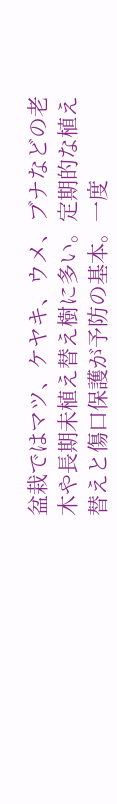盆栽ではマツ、ケヤキ、ウメ、ブナなどの老木や長期未植え替え樹に多い。定期的な植え替えと傷口保護が予防の基本。一度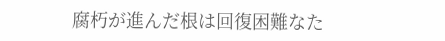腐朽が進んだ根は回復困難なた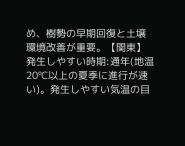め、樹勢の早期回復と土壌環境改善が重要。【関東】発生しやすい時期:通年(地温20℃以上の夏季に進行が速い)。発生しやすい気温の目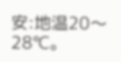安:地温20〜28℃。